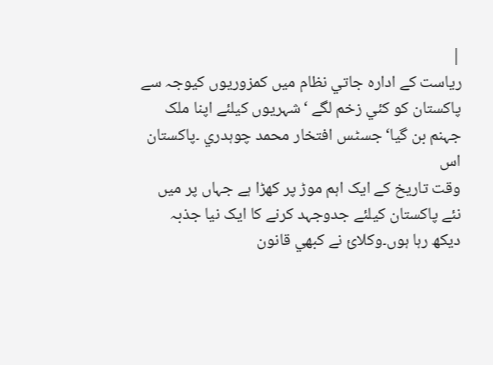|
رياست کے ادارہ جاتي نظام ميں کمزوريوں کيوجہ سے
پاکستان کو کئي زخم لگے ‘شہريوں کيلئے اپنا ملک
جہنم بن گيا‘ جسٹس افتخار محمد چوہدري ۔پاکستان اس
وقت تاريخ کے ايک اہم موڑ پر کھڑا ہے جہاں پر ميں
نئے پاکستان کيلئے جدوجہد کرنے کا ايک نيا جذبہ
ديکھ رہا ہوں۔وکلائ نے کبھي قانون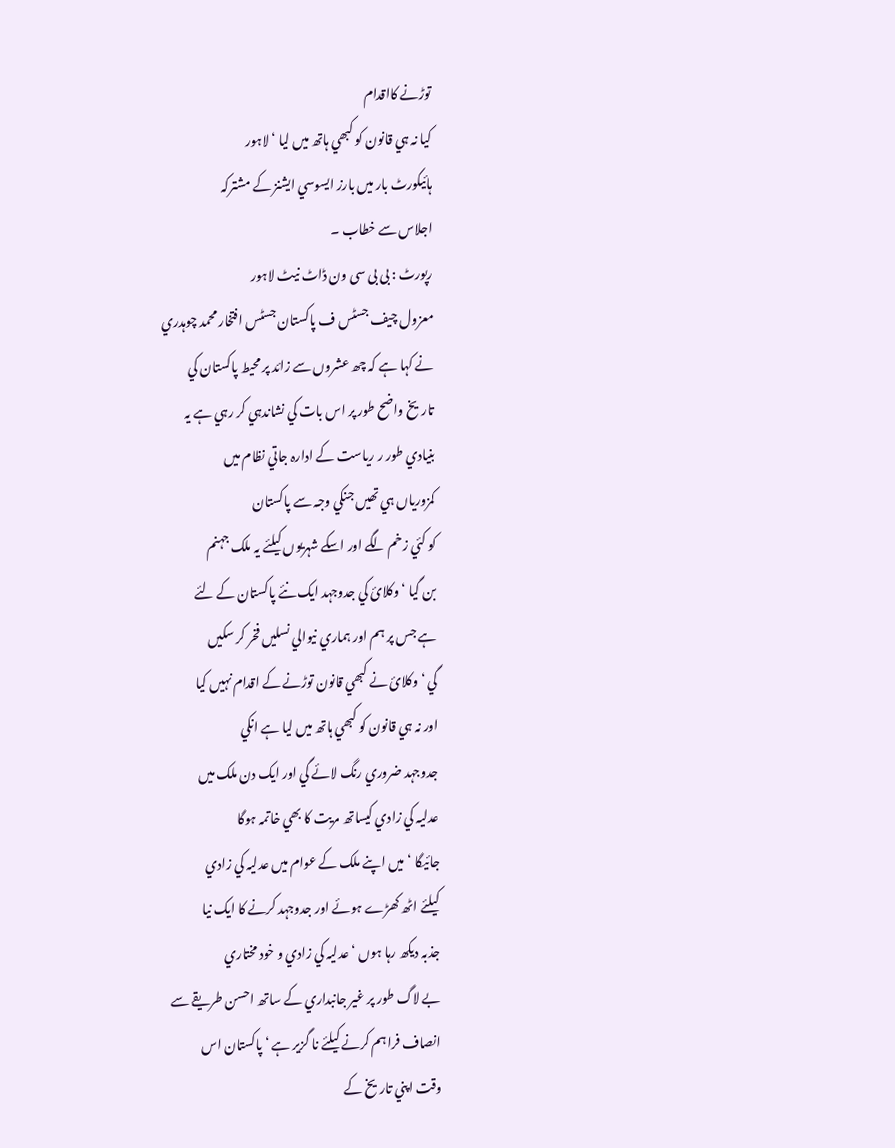توڑنے کااقدام
کيا نہ ہي قانون کو کبھي ہاتھ ميں ليا ‘ لاہور
ہائيکورٹ بار ميں بارز ايسوسي ايشنز کے مشترکہ
اجلاس سے خطاب ۔
رپورٹ : بی بی سی ون ڈاٹ نیٹ لاہور
معزول چيف جسٹس ف پاکستان جسٹس افتخار محمد چوہدري
نے کہا ہے کہ چھ عشروں سے زائد پر محيط پاکستان کي
تاريخ واضح طور پر اس بات کي نشاندہي کر رہي ہے يہ
بنيادي طور ر رياست کے ادارہ جاتي نظام ميں
کمزورياں ہي تھيں جنکي وجہ سے پاکستان
کو کئي زخم لگے اور اسکے شہريوں کيلئے يہ ملک جہنم
بن گيا ‘ وکلائ کي جدوجہد ايک نئے پاکستان کے لئے
ہے جس پر ہم اور ہماري نیوالي نسليں فخر کر سکيں
گي ‘ وکلائ نے کبھي قانون توڑنے کے اقدام نہيں کيا
اور نہ ہي قانون کو کبھي ہاتھ ميں ليا ہے انکي
جدوجہد ضروري رنگ لائے گي اور ايک دن ملک ميں
عدليہ کي زادي کيساتھ مريت کا بھي خاتمہ ہوگا
جائيگا ‘ميں اپنے ملک کے عوام ميں عدليہ کي زادي
کيلئے اٹھ کھڑے ہوئے اور جدوجہد کرنے کا ايک نيا
جذبہ ديکھ رہا ہوں ‘ عدليہ کي زادي و خود مختاري
بے لاگ طور پر غير جانبداري کے ساتھ احسن طريقے سے
انصاف فراہم کرنے کيلئے نا گزير ہے ‘ پاکستان اس
وقت اپني تاريخ کے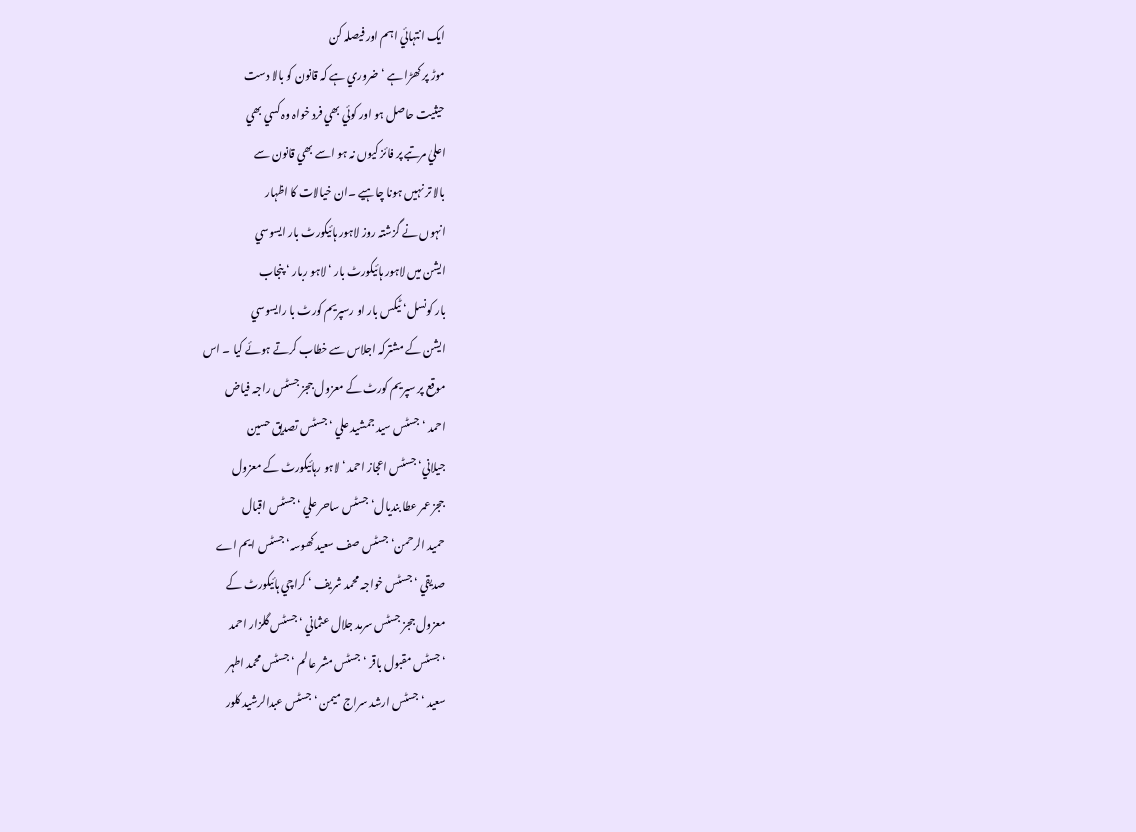ايک انتہائي اہم اور فيصلہ کن
موڑ پر کھڑا ہے ‘ ضروري ہے کہ قانون کو بالا دست
حيثيت حاصل ہو اور کوئي بھي فرد خواہ وہ کسي بھي
اعليٰ مرتبے پر فائز کيوں نہ ہو اسے بھي قانون سے
بالا تر نہيں ہونا چاہيے ۔ان خيالات کا اظہار
انہوں نے گزشتہ روز لاہور ہائيکورٹ بار ايسوسي
ايشن ميں لاہور ہائيکورٹ بار ‘ لاہو ربار ‘ پنجاب
بار کونسل‘ ٹيکس بار او رسپريم کورٹ با رايسوسي
ايشن کے مشترکہ اجلاس سے خطاب کرتے ہوئے کيا ۔ اس
موقع پر سپريم کورٹ کے معزول ججز جسٹس راجہ فياض
احمد ‘ جسٹس سيد جمشيد علي ‘ جسٹس تصديق حسين
جيلاني‘ جسٹس اعجاز احمد ‘لاہو رہائيکورٹ کے معزول
ججز عمر عطا بنديال‘ جسٹس ساحر علي ‘ جسٹس اقبال
حميد الرحمن‘ جسٹس صف سعيد کھوسہ‘ جسٹس ايم اے
صديقي ‘ جسٹس خواجہ محمد شريف ‘ کراچي ہائيکورٹ کے
معزول ججز جسٹس سرمد جلال عثماني ‘جسٹس گلزار احمد
‘جسٹس مقبول باقر ‘جسٹس مشر عالم ‘جسٹس محمد اطہر
سعيد ‘جسٹس ارشد سراج ميمن ‘جسٹس عبدالرشيد کلور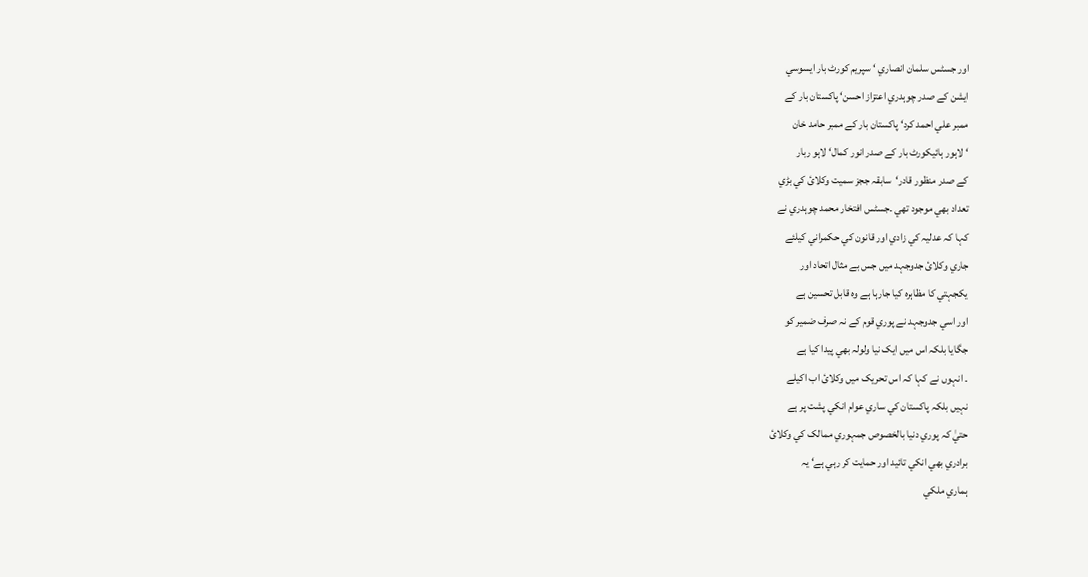اور جسٹس سلمان انصاري ‘ سپريم کورٹ بار ايسوسي
ايشن کے صدر چوہدري اعتزاز احسن‘ پاکستان بار کے
ممبر علي احمد کرد‘ پاکستان بار کے ممبر حامد خان
‘لاہور ہائيکورٹ بار کے صدر انور کمال‘ لاہو ربار
کے صدر منظور قادر‘سابقہ ججز سميت وکلائ کي بڑي
تعداد بھي موجود تھي ۔جسٹس افتخار محمد چوہدري نے
کہا کہ عدليہ کي زادي اور قانون کي حکمراني کيلئے
جاري وکلائ جدوجہد ميں جس بے مثال اتحاد اور
يکجہتي کا مظاہرہ کيا جارہا ہے وہ قابل تحسين ہے
اور اسي جدوجہد نے پوري قوم کے نہ صرف ضمير کو
جگايا بلکہ اس ميں ايک نيا ولولہ بھي پيدا کيا ہے
۔ انہوں نے کہا کہ اس تحريک ميں وکلائ اب اکيلے
نہيں بلکہ پاکستان کي ساري عوام انکي پشت پر ہے
حتيٰ کہ پوري دنيا بالخصوص جمہوري ممالک کي وکلائ
برادري بھي انکي تائيد اور حمايت کر رہي ہے‘ يہ
ہماري ملکي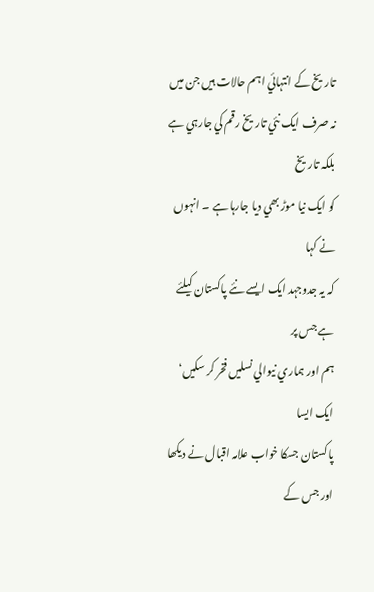تاريخ کے انتہائي اہم حالات ہيں جن ميں
نہ صرف ايک نئي تاريخ رقم کي جارہي ہے بلکہ تاريخ
کو ايک نيا موڑ بھي ديا جارہا ہے ۔ انہوں نے کہا
کہ يہ جدوجہد ايک ايسے نئے پاکستان کيلئے ہے جس پر
ہم اور ہماري نیوالي نسليں فخر کر سکيں‘ ايک ايسا
پاکستان جسکا خواب علامہ اقبال نے ديکھا اور جس کے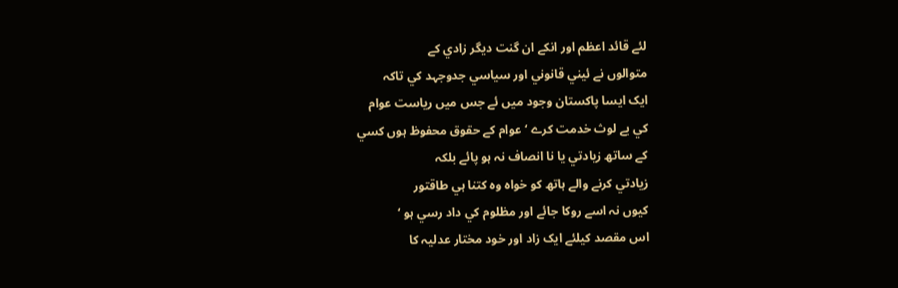لئے قائد اعظم اور انکے ان گنت ديگر زادي کے
متوالوں نے ئيني قانوني اور سياسي جدوجہد کي تاکہ
ايک ايسا پاکستان وجود ميں ئے جس ميں رياست عوام
کي بے لوث خدمت کرے ‘ عوام کے حقوق محفوظ ہوں کسي
کے ساتھ زيادتي يا نا انصاف نہ ہو پائے بلکہ
زيادتي کرنے والے ہاتھ کو خواہ وہ کتنا ہي طاقتور
کيوں نہ اسے روکا جائے اور مظلوم کي داد رسي ہو ‘
اس مقصد کيلئے ايک زاد اور خود مختار عدليہ کا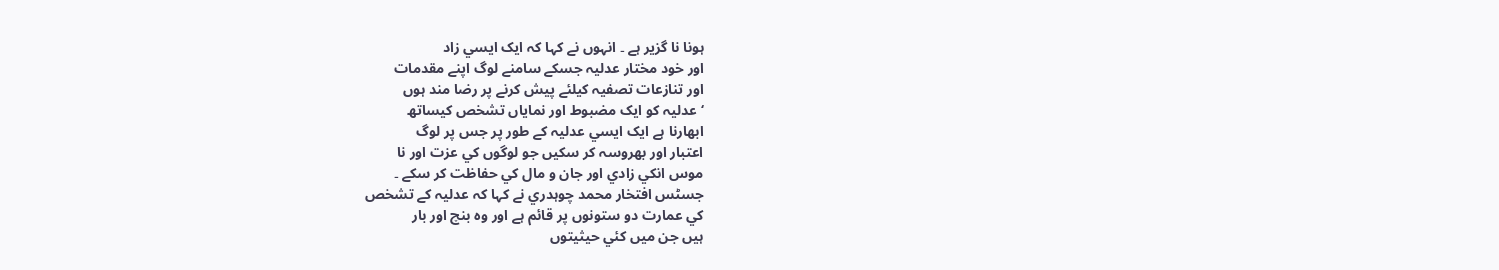ہونا نا گزير ہے ۔ انہوں نے کہا کہ ايک ايسي زاد
اور خود مختار عدليہ جسکے سامنے لوگ اپنے مقدمات
اور تنازعات تصفيہ کيلئے پيش کرنے پر رضا مند ہوں
‘ عدليہ کو ايک مضبوط اور نماياں تشخص کيساتھ
ابھارنا ہے ايک ايسي عدليہ کے طور پر جس پر لوگ
اعتبار اور بھروسہ کر سکيں جو لوگوں کي عزت اور نا
موس انکي زادي اور جان و مال کي حفاظت کر سکے ۔
جسٹس افتخار محمد چوہدري نے کہا کہ عدليہ کے تشخص
کي عمارت دو ستونوں پر قائم ہے اور وہ بنچ اور بار
ہيں جن ميں کئي حيثيتوں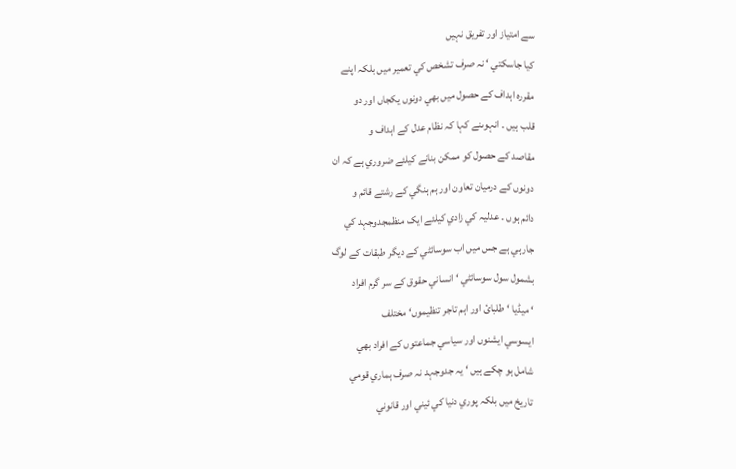سے امتياز اور تفريق نہيں
کيا جاسکتي ‘ نہ صرف تشخص کي تعمير ميں بلکہ اپنے
مقررہ اہداف کے حصول ميں بھي دونوں يکجاں اور دو
قلب ہيں ۔ انہوںنے کہا کہ نظام عدل کے اہداف و
مقاصد کے حصول کو ممکن بنانے کيلئے ضروري ہے کہ ان
دونوں کے درميان تعاون اور ہم ہنگي کے رشتے قائم و
دائم ہوں ۔ عدليہ کي زادي کيلئے ايک منظمجدوجہد کي
جارہي ہے جس ميں اب سوسائٹي کے ديگر طبقات کے لوگ
بشمول سول سوسائٹي ‘ انساني حقوق کے سر گرم افراد
‘ ميڈيا ‘ طلبائ اور اہم تاجر تنظيموں‘ مختلف
ايسوسي ايشنوں اور سياسي جماعتوں کے افراد بھي
شامل ہو چکے ہيں ‘ يہ جدوجہد نہ صرف ہماري قومي
تاريخ ميں بلکہ پوري دنيا کي ئيني اور قانوني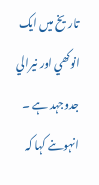تاريخ ميں ايک انوکھي اور نيرالي جدوجہد ہے ۔
انہوںنے کہا کہ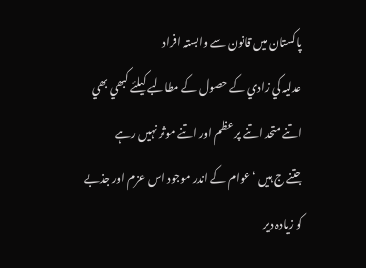پاکستان ميں قانون سے وابستہ افراد
عدليہ کي زادي کے حصول کے مطالبے کيلئے کبھي بھي
اتنے متحد اتنے پر عظم اور اتنے موثر نہيں رہے
جتنے ج ہيں ‘ عوام کے اندر موجود اس عزم اور جذبے
کو زيادہ دير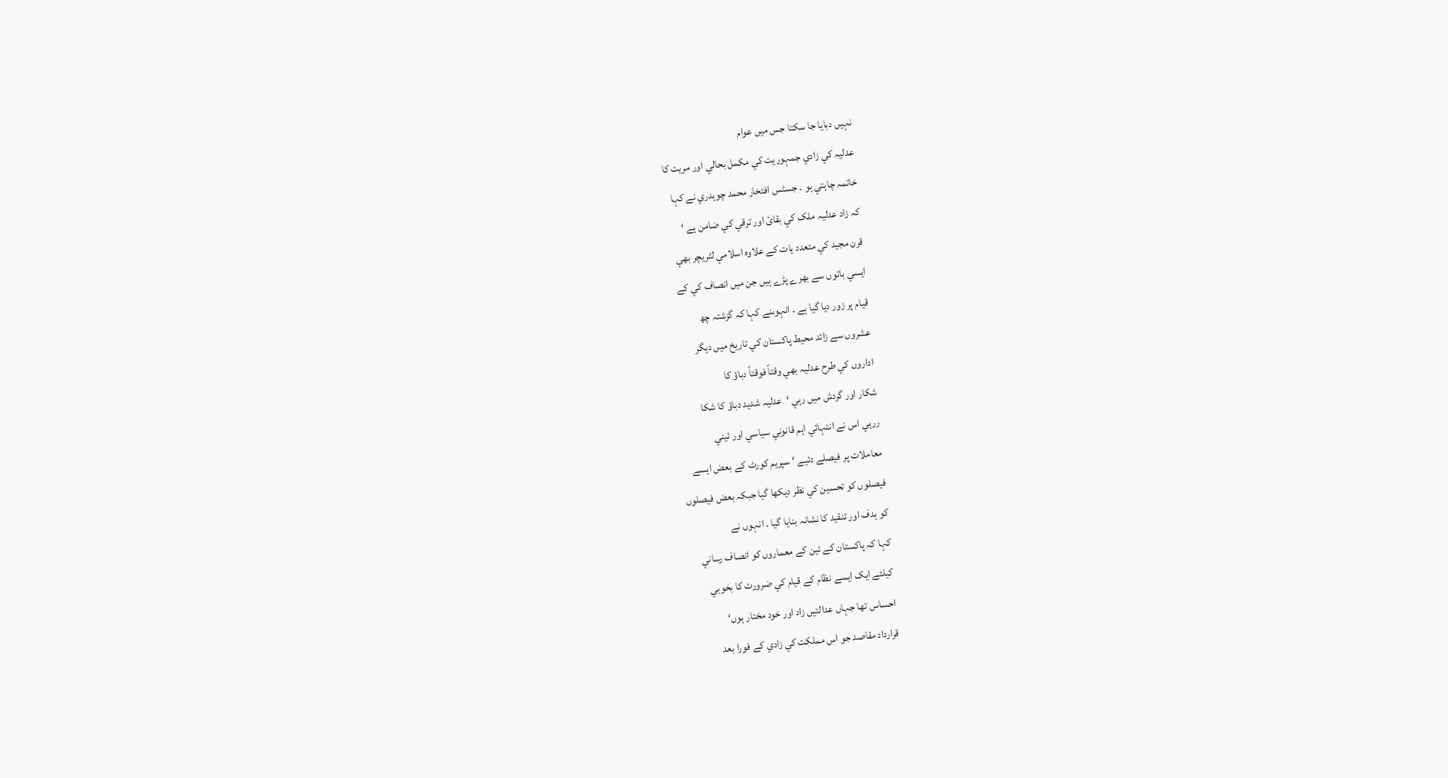نہيں دبايا جا سکتا جس ميں عوام
عدليہ کي زادي جمہوريت کي مکمل بحالي اور مريت کا
خاتمہ چاہتي ہو ۔ جسٹس افتخار محمد چوہدري نے کہا
کہ زاد عدليہ ملک کي بقائ اور ترقي کي ضامن ہے ‘
قرن مجيد کي متعدد يات کے علاوہ اسلامي لٹريچر بھي
ايسي باتوں سے بھرے پڑے ہيں جن ميں انصاف کي کے
قيام پر زور ديا گيا ہے ۔ انہوںنے کہا کہ گزشتہ چھ
عشروں سے زائد محيط پاکستان کي تاريخ ميں ديگر
اداروں کي طرح عدليہ بھي وقتاً فوقتاً دباؤ کا
شکار اور گردش ميں رہي ‘عدليہ شديد دباؤ کا شکا
ررہي اس نے انتہائي اہم قانوني سياسي اور ئيني
معاملات پر فيصلے دئيے ‘ سپريم کورٹ کے بعض ايسے
فيصلوں کو تحسين کي نظر ديکھا گيا جبکہ بعض فيصلوں
کو ہدف اور تنقيد کا نشانہ بنايا گيا ۔ انہوں نے
کہا کہ پاکستان کے ئين کے معماروں کو انصاف رساني
کيلئے ايک ايسے نظام کے قيام کي ضرورت کا بخوبي
احساس تھا جہاں عدالتيں زاد اور خود مختار ہوں‘
قرارداد مقاصد جو اس مملکت کي زادي کے فورا بعد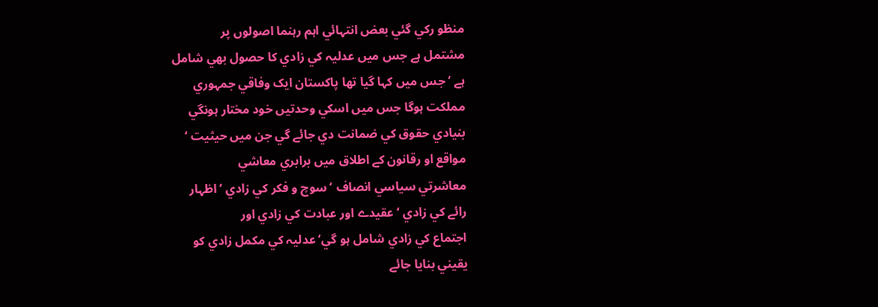منظو رکي گئي بعض انتہائي اہم رہنما اصولوں پر
مشتمل ہے جس ميں عدليہ کي زادي کا حصول بھي شامل
ہے ‘ جس ميں کہا گيا تھا پاکستان ايک وفاقي جمہوري
مملکت ہوگا جس ميں اسکي وحدتيں خود مختار ہونگي
بنيادي حقوق کي ضمانت دي جائے گي جن ميں حيثيت ‘
مواقع او رقانون کے اطلاق ميں برابري معاشي
معاشرتي سياسي انصاف ‘ سوچ و فکر کي زادي ‘ اظہار
رائے کي زادي ‘ عقيدے اور عبادت کي زادي اور
اجتماع کي زادي شامل ہو گي‘ عدليہ کي مکمل زادي کو
يقيني بنايا جائے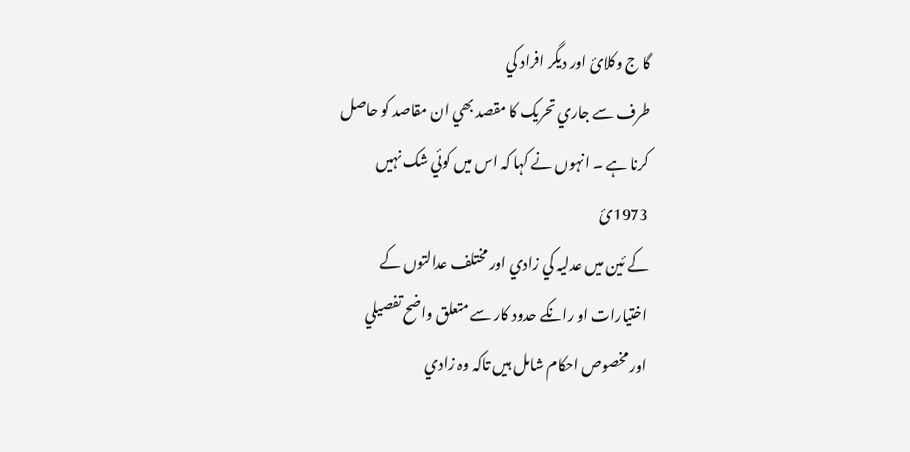گا ج وکلائ اور ديگر افراد کي
طرف سے جاري تحريک کا مقصد بھي ان مقاصد کو حاصل
کرنا ہے ۔ انہوں نے کہا کہ اس ميں کوئي شک نہيں
1973ئ
کے ئين ميں عدليہ کي زادي اور مختلف عدالتوں کے
اختيارات او رانکے حدود کار سے متعلق واضح تفصيلي
اور مخصوص احکام شامل ہيں تاکہ وہ زادي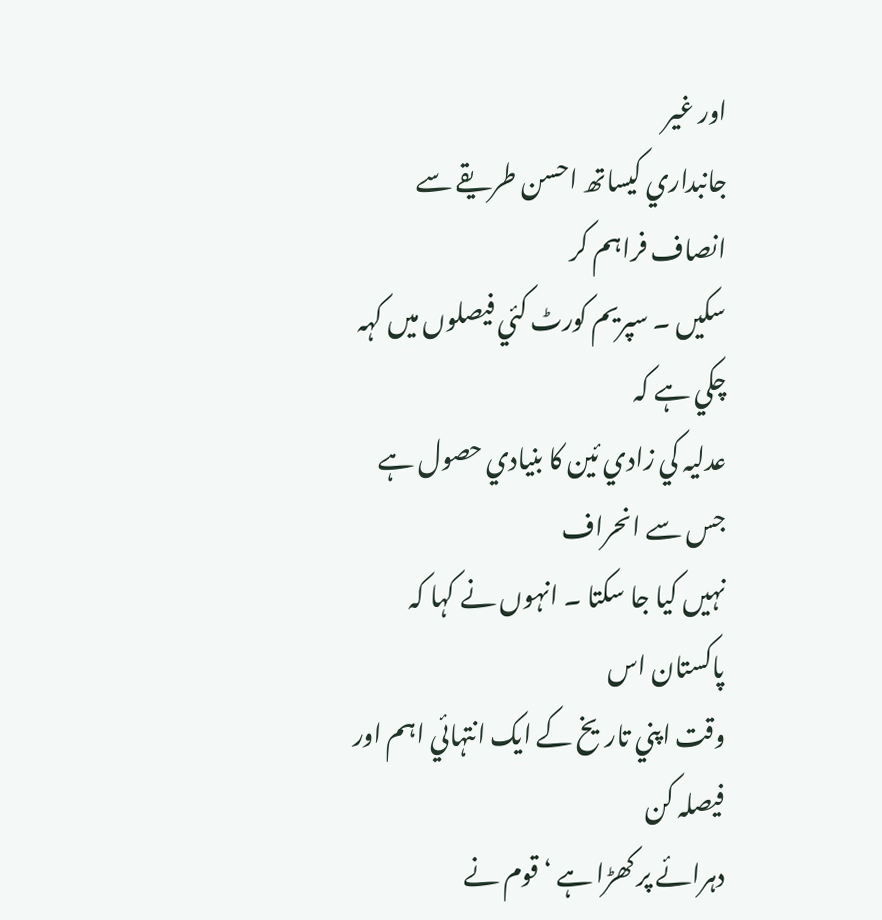اور غير
جانبداري کيساتھ احسن طريقے سے انصاف فراہم کر
سکيں ۔ سپريم کورٹ کئي فيصلوں ميں کہہ چکي ہے کہ
عدليہ کي زادي ئين کا بنيادي حصول ہے جس سے انحراف
نہيں کيا جا سکتا ۔ انہوں نے کہا کہ پاکستان اس
وقت اپني تاريخ کے ايک انتہائي اہم اور فيصلہ کن
دہرائے پر کھڑا ہے ‘ قوم نے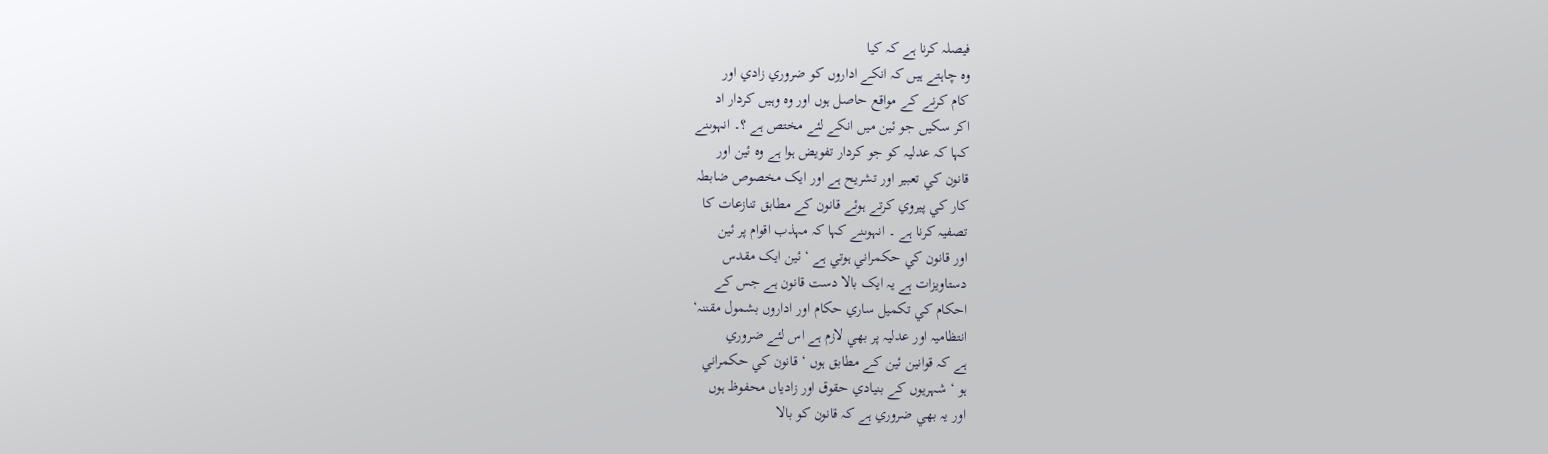فيصلہ کرنا ہے کہ کيا
وہ چاہتے ہيں کہ انکے اداروں کو ضروري زادي اور
کام کرنے کے مواقع حاصل ہوں اور وہ وہيں کردار اد
اکر سکيں جو ئين ميں انکے لئے مختص ہے ؟۔ انہوںنے
کہا کہ عدليہ کو جو کردار تفويض ہوا ہے وہ ئين اور
قانون کي تعبير اور تشريح ہے اور ايک مخصوص ضابطہ
کار کي پيروي کرتے ہوئے قانون کے مطابق تنازعات کا
تصفيہ کرنا ہے ۔ انہوںنے کہا کہ مہذب اقوام پر ئين
اور قانون کي حکمراني ہوتي ہے ‘ ئين ايک مقدس
دستاويزات ہے يہ ايک بالا دست قانون ہے جس کے
احکام کي تکميل ساري حکام اور اداروں بشمول مقننہ‘
انتظاميہ اور عدليہ پر بھي لازم ہے اس لئے ضروري
ہے کہ قوانين ئين کے مطابق ہوں ‘ قانون کي حکمراني
ہو ‘ شہريوں کے بنيادي حقوق اور زادياں محفوظ ہوں
اور يہ بھي ضروري ہے کہ قانون کو بالا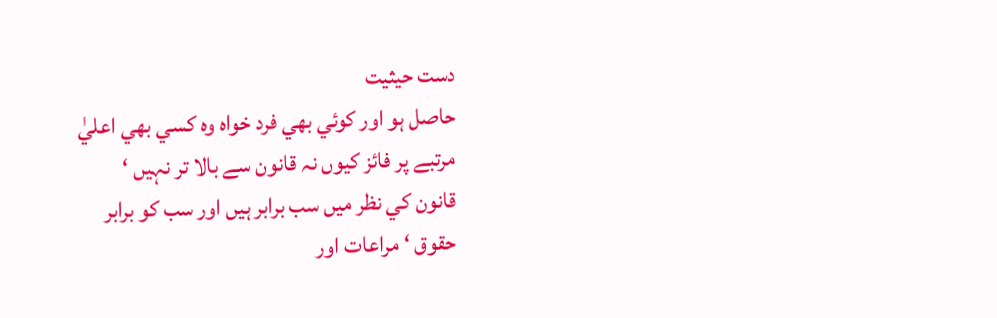دست حيثيت
حاصل ہو اور کوئي بھي فرد خواہ وہ کسي بھي اعليٰ
مرتبے پر فائز کيوں نہ قانون سے بالا تر نہيں ‘
قانون کي نظر ميں سب برابر ہيں اور سب کو برابر
حقوق ‘ مراعات اور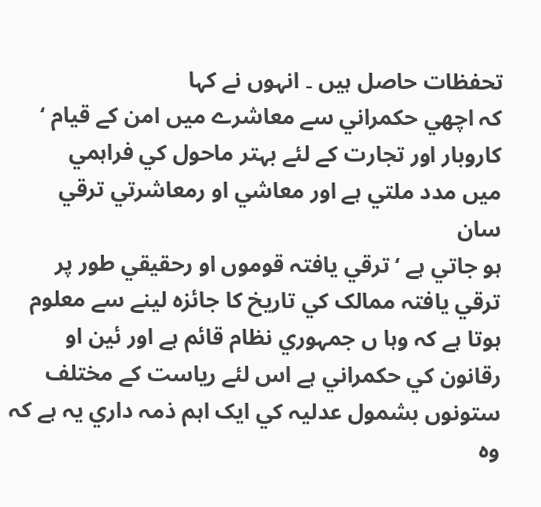تحفظات حاصل ہيں ۔ انہوں نے کہا
کہ اچھي حکمراني سے معاشرے ميں امن کے قيام ‘
کاروبار اور تجارت کے لئے بہتر ماحول کي فراہمي
ميں مدد ملتي ہے اور معاشي او رمعاشرتي ترقي سان
ہو جاتي ہے ‘ ترقي يافتہ قوموں او رحقيقي طور پر
ترقي يافتہ ممالک کي تاريخ کا جائزہ لينے سے معلوم
ہوتا ہے کہ وہا ں جمہوري نظام قائم ہے اور ئين او
رقانون کي حکمراني ہے اس لئے رياست کے مختلف
ستونوں بشمول عدليہ کي ايک اہم ذمہ داري يہ ہے کہ
وہ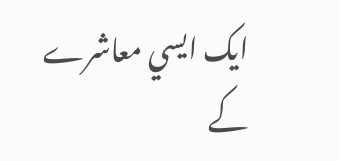ايک ايسي معاشرے کے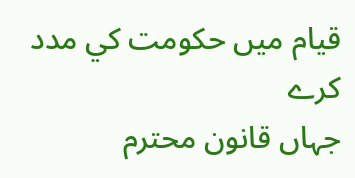قيام ميں حکومت کي مدد کرے
جہاں قانون محترم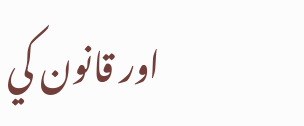اور قانون کي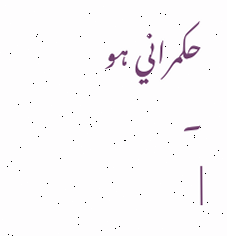حکمراني ہو ۔
|